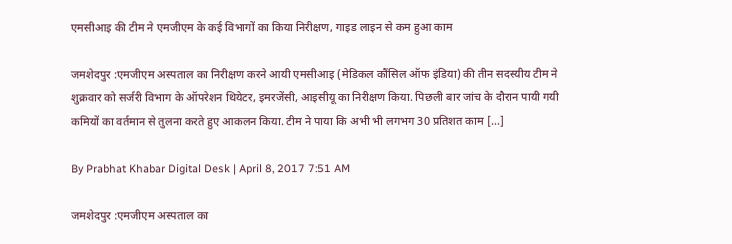एमसीआइ की टीम ने एमजीएम के कई विभागों का किया निरीक्षण, गाइड लाइन से कम हुआ काम

जमशेदपुर :एमजीएम अस्पताल का निरीक्षण करने आयी एमसीआइ (मेडिकल कौंसिल ऑफ इंडिया) की तीन सदस्यीय टीम ने शुक्रवार को सर्जरी विभाग के ऑपरेशन थियेटर, इमरजेंसी, आइसीयू का निरीक्षण किया. पिछली बार जांच के दौरान पायी गयी कमियों का वर्तमान से तुलना करते हुए आकलन किया. टीम ने पाया कि अभी भी लगभग 30 प्रतिशत काम […]

By Prabhat Khabar Digital Desk | April 8, 2017 7:51 AM

जमशेदपुर :एमजीएम अस्पताल का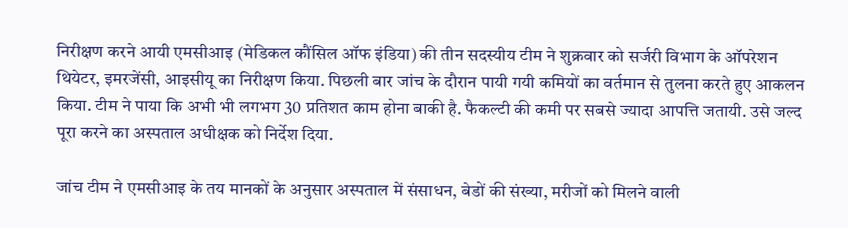निरीक्षण करने आयी एमसीआइ (मेडिकल कौंसिल ऑफ इंडिया) की तीन सदस्यीय टीम ने शुक्रवार को सर्जरी विभाग के ऑपरेशन थियेटर, इमरजेंसी, आइसीयू का निरीक्षण किया. पिछली बार जांच के दौरान पायी गयी कमियों का वर्तमान से तुलना करते हुए आकलन किया. टीम ने पाया कि अभी भी लगभग 30 प्रतिशत काम होना बाकी है. फैकल्टी की कमी पर सबसे ज्यादा आपत्ति जतायी. उसे जल्द पूरा करने का अस्पताल अधीक्षक को निर्देश दिया.

जांच टीम ने एमसीआइ के तय मानकों के अनुसार अस्पताल में संसाधन, बेडों की संख्या, मरीजों को मिलने वाली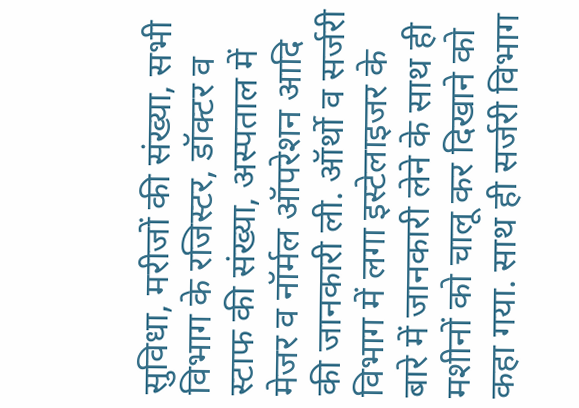सुविधा, मरीजों की संख्या, सभी विभाग के रजिस्टर, डॉक्टर व स्टाफ की संख्या, अस्पताल में मेजर व नॉर्मल ऑपरेशन आदि की जानकारी ली. ऑर्थो व सर्जरी विभाग में लगा इस्टेलाइजर के बारे में जानकारी लेने के साथ ही मशीनों को चालू कर दिखाने को कहा गया. साथ ही सर्जरी विभाग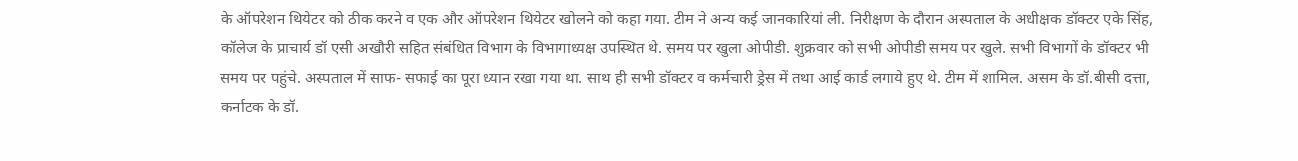के ऑपरेशन थियेटर को ठीक करने व एक और ऑपरेशन थियेटर खोलने को कहा गया. टीम ने अन्य कई जानकारियां ली. निरीक्षण के दौरान अस्पताल के अधीक्षक डॉक्टर एके सिंह, कॉलेज के प्राचार्य डॉ एसी अखौरी सहित संबंधित विभाग के विभागाध्यक्ष उपस्थित थे. समय पर खुला ओपीडी. शुक्रवार को सभी ओपीडी समय पर खुले. सभी विभागों के डॉक्टर भी समय पर पहुंचे. अस्पताल में साफ- सफाई का पूरा ध्यान रखा गया था. साथ ही सभी डॉक्टर व कर्मचारी ड्रेस में तथा आई कार्ड लगाये हुए थे. टीम में शामिल. असम के डॉ.बीसी दत्ता, कर्नाटक के डॉ.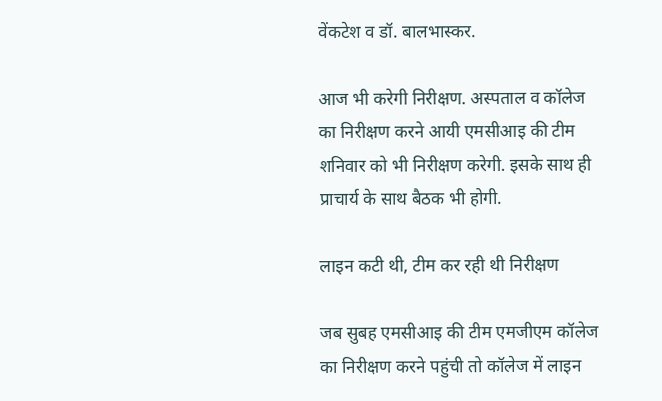वेंकटेश व डॉ. बालभास्कर.

आज भी करेगी निरीक्षण. अस्पताल व कॉलेज का निरीक्षण करने आयी एमसीआइ की टीम शनिवार को भी निरीक्षण करेगी. इसके साथ ही प्राचार्य के साथ बैठक भी होगी.

लाइन कटी थी, टीम कर रही थी निरीक्षण

जब सुबह एमसीआइ की टीम एमजीएम कॉलेज का निरीक्षण करने पहुंची तो कॉलेज में लाइन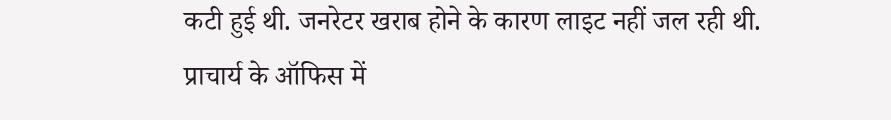कटी हुई थी. जनरेटर खराब होने के कारण लाइट नहीं जल रही थी. प्राचार्य के ऑफिस में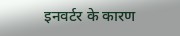इनवर्टर के कारण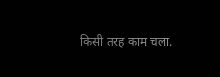किसी तरह काम चला.